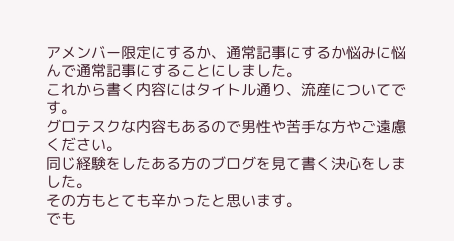アメンバー限定にするか、通常記事にするか悩みに悩んで通常記事にすることにしました。
これから書く内容にはタイトル通り、流産についてです。
グロテスクな内容もあるので男性や苦手な方やご遠慮ください。
同じ経験をしたある方のブログを見て書く決心をしました。
その方もとても辛かったと思います。
でも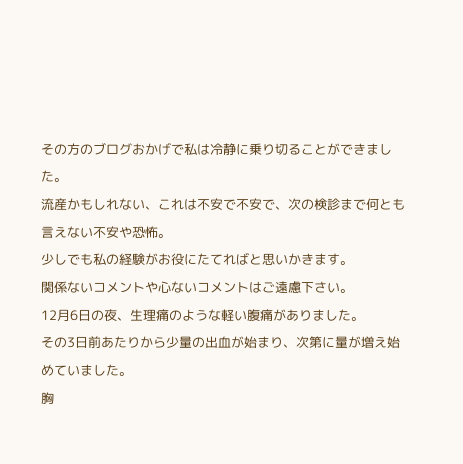その方のブログおかげで私は冷静に乗り切ることができました。
流産かもしれない、これは不安で不安で、次の検診まで何とも言えない不安や恐怖。
少しでも私の経験がお役にたてればと思いかきます。
関係ないコメントや心ないコメントはご遠慮下さい。
12月6日の夜、生理痛のような軽い腹痛がありました。
その3日前あたりから少量の出血が始まり、次第に量が増え始めていました。
胸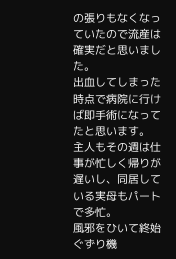の張りもなくなっていたので流産は確実だと思いました。
出血してしまった時点で病院に行けば即手術になってたと思います。
主人もその週は仕事が忙しく帰りが遅いし、同居している実母もパートで多忙。
風邪をひいて終始ぐずり機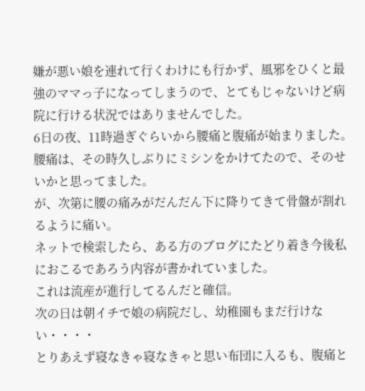嫌が悪い娘を連れて行くわけにも行かず、風邪をひくと最強のママっ子になってしまうので、とてもじゃないけど病院に行ける状況ではありませんでした。
6日の夜、11時過ぎぐらいから腰痛と腹痛が始まりました。
腰痛は、その時久しぶりにミシンをかけてたので、そのせいかと思ってました。
が、次第に腰の痛みがだんだん下に降りてきて骨盤が割れるように痛い。
ネットで検索したら、ある方のブログにたどり着き今後私におこるであろう内容が書かれていました。
これは流産が進行してるんだと確信。
次の日は朝イチで娘の病院だし、幼稚園もまだ行けない・・・・
とりあえず寝なきゃ寝なきゃと思い布団に入るも、腹痛と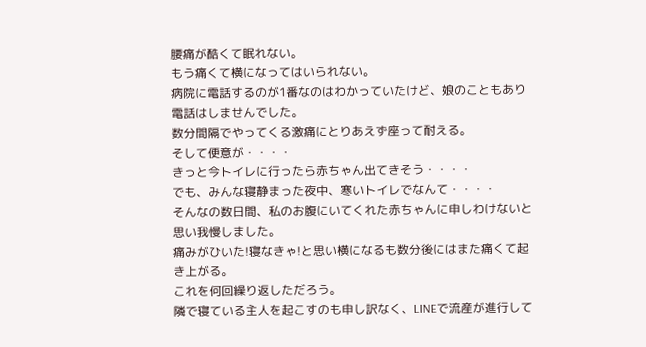腰痛が酷くて眠れない。
もう痛くて横になってはいられない。
病院に電話するのが1番なのはわかっていたけど、娘のこともあり電話はしませんでした。
数分間隔でやってくる激痛にとりあえず座って耐える。
そして便意が・・・・
きっと今トイレに行ったら赤ちゃん出てきそう・・・・
でも、みんな寝静まった夜中、寒いトイレでなんて・・・・
そんなの数日間、私のお腹にいてくれた赤ちゃんに申しわけないと思い我慢しました。
痛みがひいた!寝なきゃ!と思い横になるも数分後にはまた痛くて起き上がる。
これを何回繰り返しただろう。
隣で寝ている主人を起こすのも申し訳なく、LINEで流産が進行して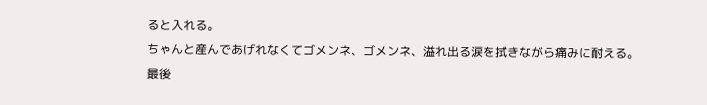ると入れる。
ちゃんと産んであげれなくてゴメンネ、ゴメンネ、溢れ出る涙を拭きながら痛みに耐える。
最後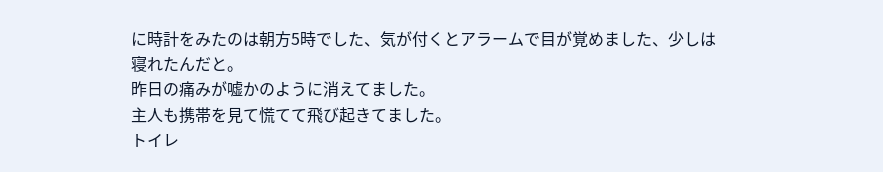に時計をみたのは朝方5時でした、気が付くとアラームで目が覚めました、少しは寝れたんだと。
昨日の痛みが嘘かのように消えてました。
主人も携帯を見て慌てて飛び起きてました。
トイレ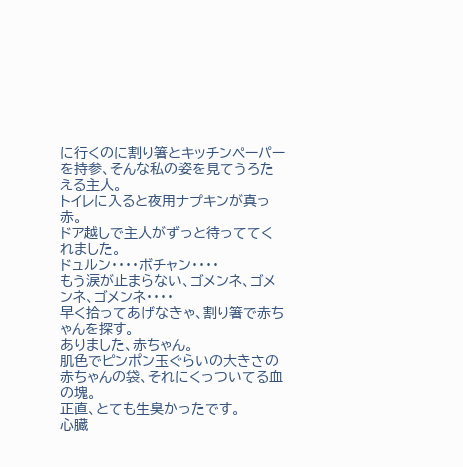に行くのに割り箸とキッチンペーパーを持参、そんな私の姿を見てうろたえる主人。
トイレに入ると夜用ナプキンが真っ赤。
ドア越しで主人がずっと待っててくれました。
ドュルン・・・・ボチャン・・・・
もう涙が止まらない、ゴメンネ、ゴメンネ、ゴメンネ・・・・
早く拾ってあげなきゃ、割り箸で赤ちゃんを探す。
ありました、赤ちゃん。
肌色でピンポン玉ぐらいの大きさの赤ちゃんの袋、それにくっついてる血の塊。
正直、とても生臭かったです。
心臓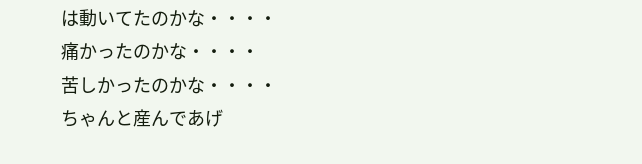は動いてたのかな・・・・
痛かったのかな・・・・
苦しかったのかな・・・・
ちゃんと産んであげ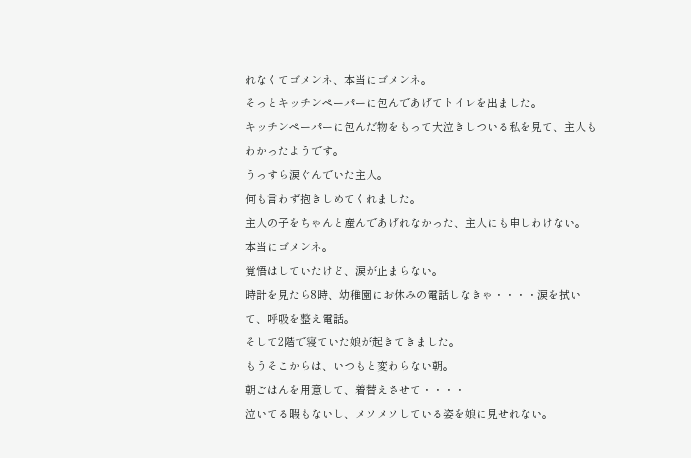れなくてゴメンネ、本当にゴメンネ。
そっとキッチンペーパーに包んであげてトイレを出ました。
キッチンペーパーに包んだ物をもって大泣きしついる私を見て、主人もわかったようです。
うっすら涙ぐんでいた主人。
何も言わず抱きしめてくれました。
主人の子をちゃんと産んであげれなかった、主人にも申しわけない。
本当にゴメンネ。
覚悟はしていたけど、涙が止まらない。
時計を見たら8時、幼稚園にお休みの電話しなきゃ・・・・涙を拭いて、呼吸を整え電話。
そして2階で寝ていた娘が起きてきました。
もうそこからは、いつもと変わらない朝。
朝ごはんを用意して、着替えさせて・・・・
泣いてる暇もないし、メソメソしている姿を娘に見せれない。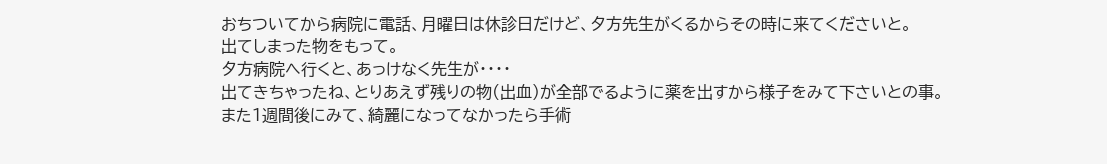おちついてから病院に電話、月曜日は休診日だけど、夕方先生がくるからその時に来てくださいと。
出てしまった物をもって。
夕方病院へ行くと、あっけなく先生が・・・・
出てきちゃったね、とりあえず残りの物(出血)が全部でるように薬を出すから様子をみて下さいとの事。
また1週間後にみて、綺麗になってなかったら手術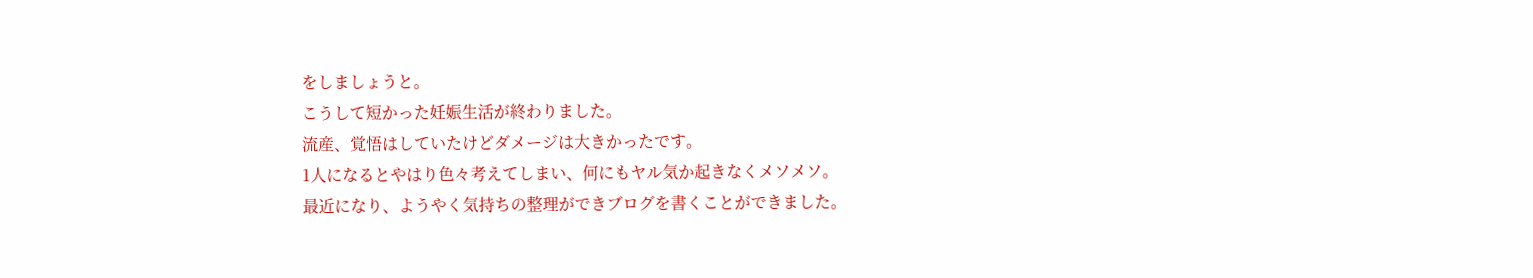をしましょうと。
こうして短かった妊娠生活が終わりました。
流産、覚悟はしていたけどダメージは大きかったです。
1人になるとやはり色々考えてしまい、何にもヤル気か起きなくメソメソ。
最近になり、ようやく気持ちの整理ができブログを書くことができました。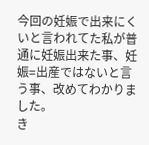今回の妊娠で出来にくいと言われてた私が普通に妊娠出来た事、妊娠=出産ではないと言う事、改めてわかりました。
き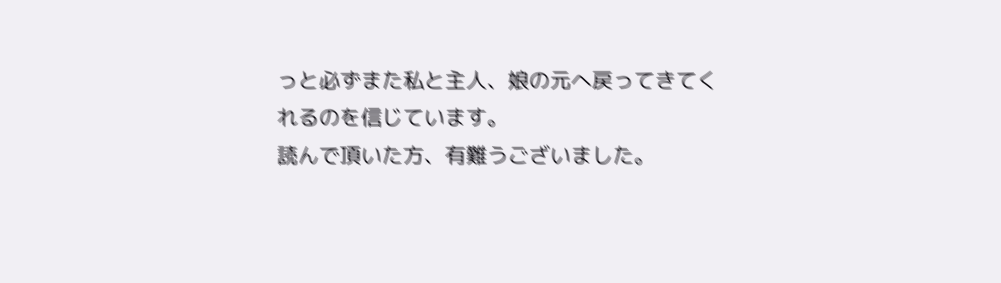っと必ずまた私と主人、娘の元へ戻ってきてくれるのを信じています。
読んで頂いた方、有難うございました。